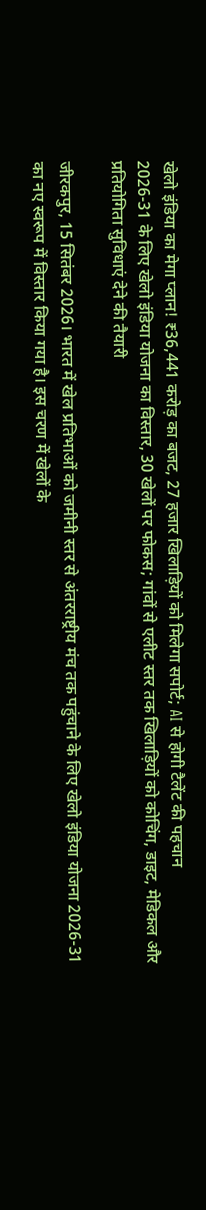खेलो इंडिया का मेगा प्लान! ₹36,441 करोड़ का बजट, 27 हजार खिलाड़ियों को मिलेगा सपोर्ट; AI से होगी टैलेंट की पहचान
2026-31 के लिए खेलो इंडिया योजना का विस्तार, 30 खेलों पर फोकस; गांवों से एलीट स्तर तक खिलाड़ियों को कोचिंग, डाइट, मेडिकल और प्रतियोगिता सुविधाएं देने की तैयारी

जीरकपुर, 15 सितंबर 2026। भारत में खेल प्रतिभाओं को जमीनी स्तर से अंतरराष्ट्रीय मंच तक पहुंचाने के लिए खेलो इंडिया योजना 2026-31 का नए स्वरूप में विस्तार किया गया है। इस चरण में खेलों के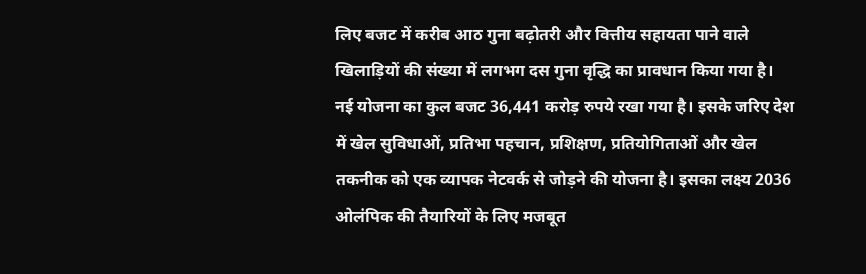लिए बजट में करीब आठ गुना बढ़ोतरी और वित्तीय सहायता पाने वाले खिलाड़ियों की संख्या में लगभग दस गुना वृद्धि का प्रावधान किया गया है।
नई योजना का कुल बजट 36,441 करोड़ रुपये रखा गया है। इसके जरिए देश में खेल सुविधाओं, प्रतिभा पहचान, प्रशिक्षण, प्रतियोगिताओं और खेल तकनीक को एक व्यापक नेटवर्क से जोड़ने की योजना है। इसका लक्ष्य 2036 ओलंपिक की तैयारियों के लिए मजबूत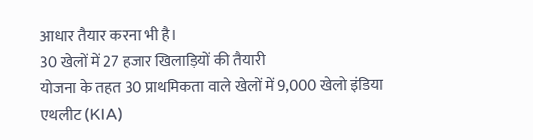आधार तैयार करना भी है।
30 खेलों में 27 हजार खिलाड़ियों की तैयारी
योजना के तहत 30 प्राथमिकता वाले खेलों में 9,000 खेलो इंडिया एथलीट (KIA)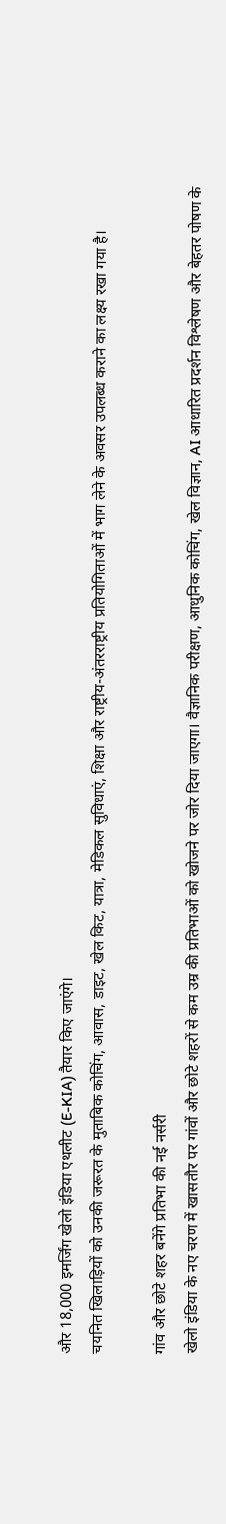और 18,000 इमर्जिंग खेलो इंडिया एथलीट (E-KIA) तैयार किए जाएंगे।
चयनित खिलाड़ियों को उनकी जरूरत के मुताबिक कोचिंग, आवास, डाइट, खेल किट, यात्रा, मेडिकल सुविधाएं, शिक्षा और राष्ट्रीय-अंतरराष्ट्रीय प्रतियोगिताओं में भाग लेने के अवसर उपलब्ध कराने का लक्ष्य रखा गया है।

गांव और छोटे शहर बनेंगे प्रतिभा की नई नर्सरी
खेलो इंडिया के नए चरण में खासतौर पर गांवों और छोटे शहरों से कम उम्र की प्रतिभाओं को खोजने पर जोर दिया जाएगा। वैज्ञानिक परीक्षण, आधुनिक कोचिंग, खेल विज्ञान, AI आधारित प्रदर्शन विश्लेषण और बेहतर पोषण के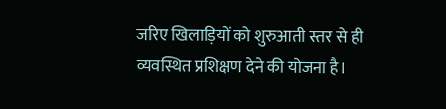जरिए खिलाड़ियों को शुरुआती स्तर से ही व्यवस्थित प्रशिक्षण देने की योजना है।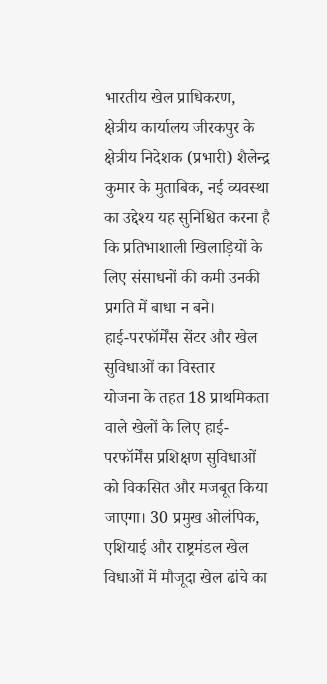भारतीय खेल प्राधिकरण, क्षेत्रीय कार्यालय जीरकपुर के क्षेत्रीय निदेशक (प्रभारी) शैलेन्द्र कुमार के मुताबिक, नई व्यवस्था का उद्देश्य यह सुनिश्चित करना है कि प्रतिभाशाली खिलाड़ियों के लिए संसाधनों की कमी उनकी प्रगति में बाधा न बने।
हाई-परफॉर्मेंस सेंटर और खेल सुविधाओं का विस्तार
योजना के तहत 18 प्राथमिकता वाले खेलों के लिए हाई-परफॉर्मेंस प्रशिक्षण सुविधाओं को विकसित और मजबूत किया जाएगा। 30 प्रमुख ओलंपिक, एशियाई और राष्ट्रमंडल खेल विधाओं में मौजूदा खेल ढांचे का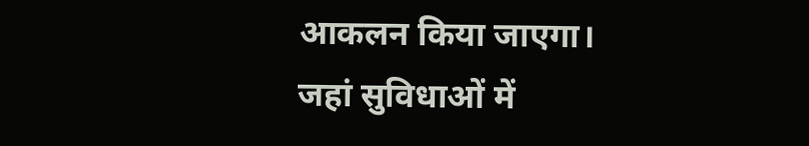आकलन किया जाएगा।
जहां सुविधाओं में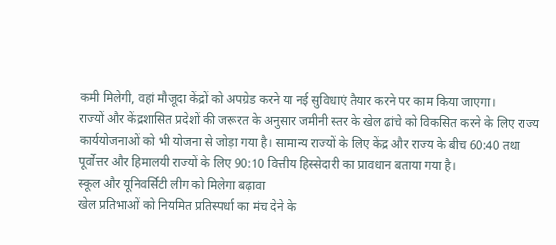कमी मिलेगी, वहां मौजूदा केंद्रों को अपग्रेड करने या नई सुविधाएं तैयार करने पर काम किया जाएगा।
राज्यों और केंद्रशासित प्रदेशों की जरूरत के अनुसार जमीनी स्तर के खेल ढांचे को विकसित करने के लिए राज्य कार्ययोजनाओं को भी योजना से जोड़ा गया है। सामान्य राज्यों के लिए केंद्र और राज्य के बीच 60:40 तथा पूर्वोत्तर और हिमालयी राज्यों के लिए 90:10 वित्तीय हिस्सेदारी का प्रावधान बताया गया है।
स्कूल और यूनिवर्सिटी लीग को मिलेगा बढ़ावा
खेल प्रतिभाओं को नियमित प्रतिस्पर्धा का मंच देने के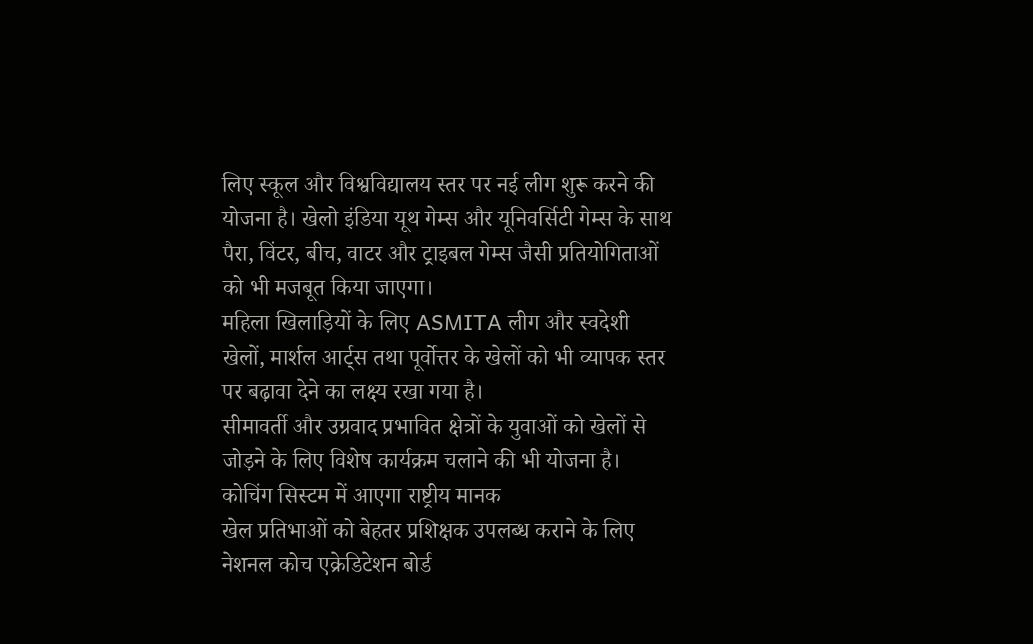लिए स्कूल और विश्वविद्यालय स्तर पर नई लीग शुरू करने की योजना है। खेलो इंडिया यूथ गेम्स और यूनिवर्सिटी गेम्स के साथ पैरा, विंटर, बीच, वाटर और ट्राइबल गेम्स जैसी प्रतियोगिताओं को भी मजबूत किया जाएगा।
महिला खिलाड़ियों के लिए ASMITA लीग और स्वदेशी खेलों, मार्शल आर्ट्स तथा पूर्वोत्तर के खेलों को भी व्यापक स्तर पर बढ़ावा देने का लक्ष्य रखा गया है।
सीमावर्ती और उग्रवाद प्रभावित क्षेत्रों के युवाओं को खेलों से जोड़ने के लिए विशेष कार्यक्रम चलाने की भी योजना है।
कोचिंग सिस्टम में आएगा राष्ट्रीय मानक
खेल प्रतिभाओं को बेहतर प्रशिक्षक उपलब्ध कराने के लिए नेशनल कोच एक्रेडिटेशन बोर्ड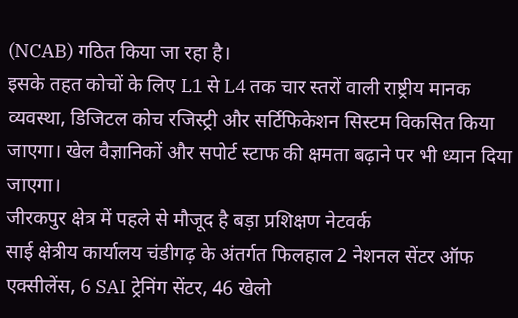(NCAB) गठित किया जा रहा है।
इसके तहत कोचों के लिए L1 से L4 तक चार स्तरों वाली राष्ट्रीय मानक व्यवस्था, डिजिटल कोच रजिस्ट्री और सर्टिफिकेशन सिस्टम विकसित किया जाएगा। खेल वैज्ञानिकों और सपोर्ट स्टाफ की क्षमता बढ़ाने पर भी ध्यान दिया जाएगा।
जीरकपुर क्षेत्र में पहले से मौजूद है बड़ा प्रशिक्षण नेटवर्क
साई क्षेत्रीय कार्यालय चंडीगढ़ के अंतर्गत फिलहाल 2 नेशनल सेंटर ऑफ एक्सीलेंस, 6 SAI ट्रेनिंग सेंटर, 46 खेलो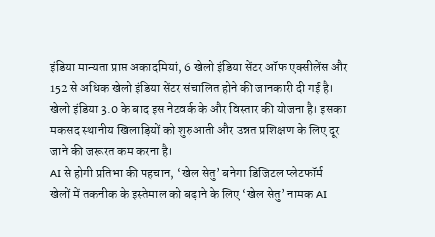इंडिया मान्यता प्राप्त अकादमियां, 6 खेलो इंडिया सेंटर ऑफ एक्सीलेंस और 152 से अधिक खेलो इंडिया सेंटर संचालित होने की जानकारी दी गई है।
खेलो इंडिया 3.0 के बाद इस नेटवर्क के और विस्तार की योजना है। इसका मकसद स्थानीय खिलाड़ियों को शुरुआती और उन्नत प्रशिक्षण के लिए दूर जाने की जरूरत कम करना है।
AI से होगी प्रतिभा की पहचान, ‘खेल सेतु’ बनेगा डिजिटल प्लेटफॉर्म
खेलों में तकनीक के इस्तेमाल को बढ़ाने के लिए ‘खेल सेतु’ नामक AI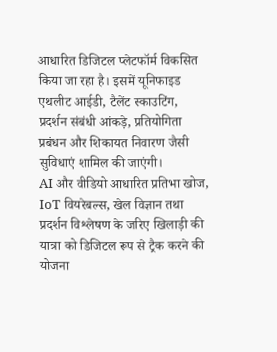आधारित डिजिटल प्लेटफॉर्म विकसित किया जा रहा है। इसमें यूनिफाइड एथलीट आईडी, टैलेंट स्काउटिंग, प्रदर्शन संबंधी आंकड़े, प्रतियोगिता प्रबंधन और शिकायत निवारण जैसी सुविधाएं शामिल की जाएंगी।
AI और वीडियो आधारित प्रतिभा खोज, IoT वियरेबल्स, खेल विज्ञान तथा प्रदर्शन विश्लेषण के जरिए खिलाड़ी की यात्रा को डिजिटल रूप से ट्रैक करने की योजना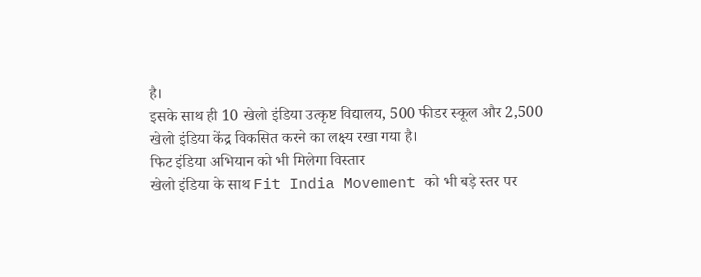है।
इसके साथ ही 10 खेलो इंडिया उत्कृष्ट विद्यालय, 500 फीडर स्कूल और 2,500 खेलो इंडिया केंद्र विकसित करने का लक्ष्य रखा गया है।
फिट इंडिया अभियान को भी मिलेगा विस्तार
खेलो इंडिया के साथ Fit India Movement को भी बड़े स्तर पर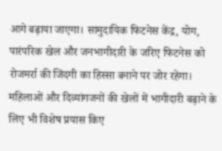आगे बढ़ाया जाएगा। सामुदायिक फिटनेस केंद्र, योग, पारंपरिक खेल और जनभागीदारी के जरिए फिटनेस को रोजमर्रा की जिंदगी का हिस्सा बनाने पर जोर रहेगा।
महिलाओं और दिव्यांगजनों की खेलों में भागीदारी बढ़ाने के लिए भी विशेष प्रयास किए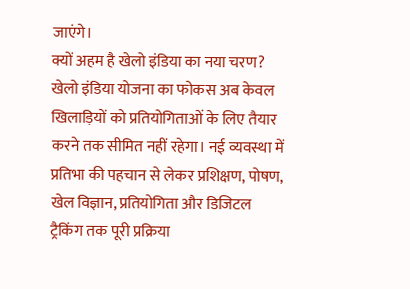जाएंगे।
क्यों अहम है खेलो इंडिया का नया चरण?
खेलो इंडिया योजना का फोकस अब केवल खिलाड़ियों को प्रतियोगिताओं के लिए तैयार करने तक सीमित नहीं रहेगा। नई व्यवस्था में प्रतिभा की पहचान से लेकर प्रशिक्षण, पोषण, खेल विज्ञान, प्रतियोगिता और डिजिटल ट्रैकिंग तक पूरी प्रक्रिया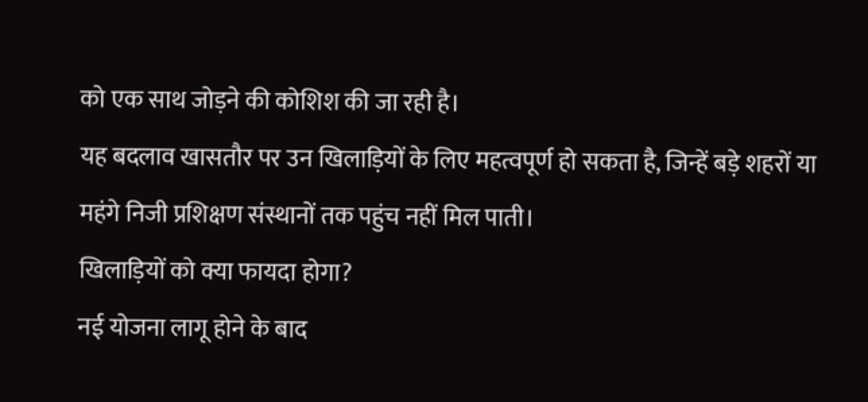को एक साथ जोड़ने की कोशिश की जा रही है।
यह बदलाव खासतौर पर उन खिलाड़ियों के लिए महत्वपूर्ण हो सकता है, जिन्हें बड़े शहरों या महंगे निजी प्रशिक्षण संस्थानों तक पहुंच नहीं मिल पाती।
खिलाड़ियों को क्या फायदा होगा?
नई योजना लागू होने के बाद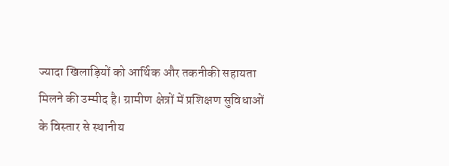ज्यादा खिलाड़ियों को आर्थिक और तकनीकी सहायता मिलने की उम्मीद है। ग्रामीण क्षेत्रों में प्रशिक्षण सुविधाओं के विस्तार से स्थानीय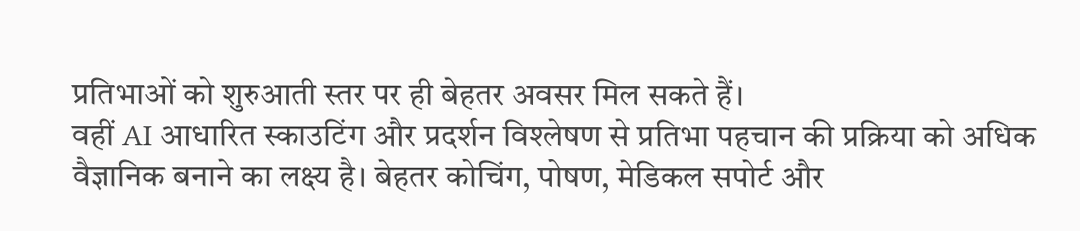प्रतिभाओं को शुरुआती स्तर पर ही बेहतर अवसर मिल सकते हैं।
वहीं AI आधारित स्काउटिंग और प्रदर्शन विश्लेषण से प्रतिभा पहचान की प्रक्रिया को अधिक वैज्ञानिक बनाने का लक्ष्य है। बेहतर कोचिंग, पोषण, मेडिकल सपोर्ट और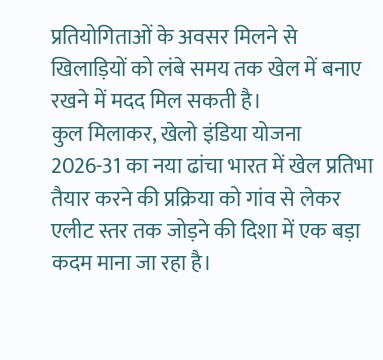प्रतियोगिताओं के अवसर मिलने से खिलाड़ियों को लंबे समय तक खेल में बनाए रखने में मदद मिल सकती है।
कुल मिलाकर, खेलो इंडिया योजना 2026-31 का नया ढांचा भारत में खेल प्रतिभा तैयार करने की प्रक्रिया को गांव से लेकर एलीट स्तर तक जोड़ने की दिशा में एक बड़ा कदम माना जा रहा है।